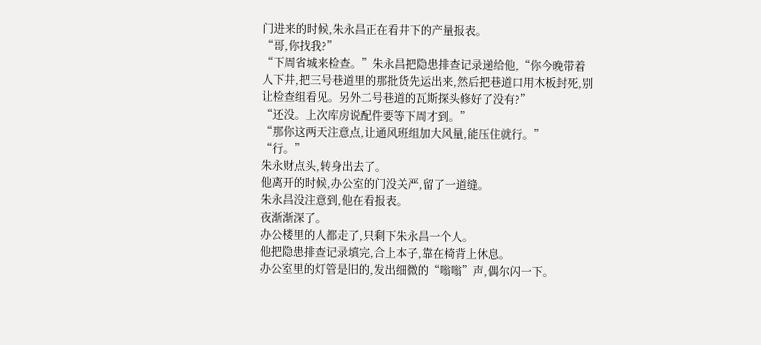门进来的时候,朱永昌正在看井下的产量报表。
“哥,你找我?”
“下周省城来检查。”朱永昌把隐患排查记录递给他,“你今晚带着人下井,把三号巷道里的那批货先运出来,然后把巷道口用木板封死,别让检查组看见。另外二号巷道的瓦斯探头修好了没有?”
“还没。上次库房说配件要等下周才到。”
“那你这两天注意点,让通风班组加大风量,能压住就行。”
“行。”
朱永财点头,转身出去了。
他离开的时候,办公室的门没关严,留了一道缝。
朱永昌没注意到,他在看报表。
夜渐渐深了。
办公楼里的人都走了,只剩下朱永昌一个人。
他把隐患排查记录填完,合上本子,靠在椅背上休息。
办公室里的灯管是旧的,发出细微的“嗡嗡”声,偶尔闪一下。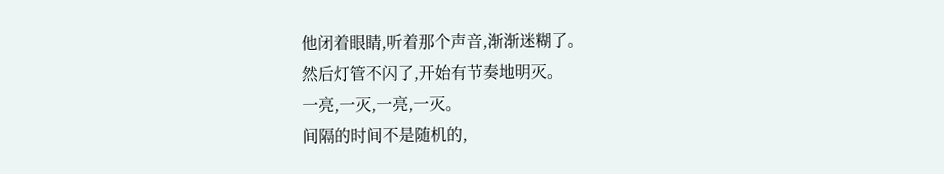他闭着眼睛,听着那个声音,渐渐迷糊了。
然后灯管不闪了,开始有节奏地明灭。
一亮,一灭,一亮,一灭。
间隔的时间不是随机的,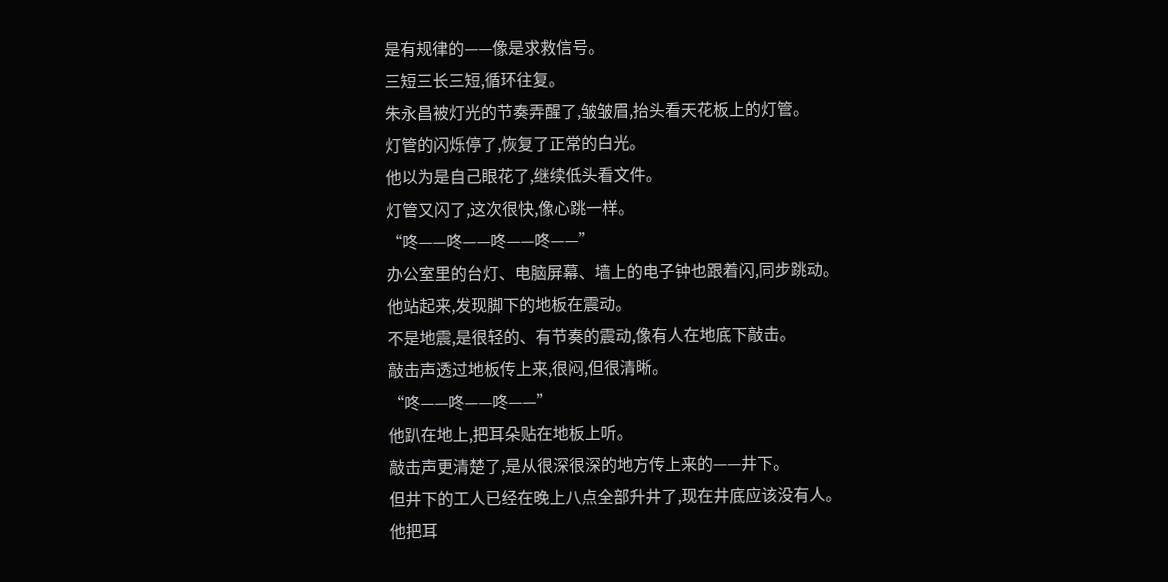是有规律的——像是求救信号。
三短三长三短,循环往复。
朱永昌被灯光的节奏弄醒了,皱皱眉,抬头看天花板上的灯管。
灯管的闪烁停了,恢复了正常的白光。
他以为是自己眼花了,继续低头看文件。
灯管又闪了,这次很快,像心跳一样。
“咚——咚——咚——咚——”
办公室里的台灯、电脑屏幕、墙上的电子钟也跟着闪,同步跳动。
他站起来,发现脚下的地板在震动。
不是地震,是很轻的、有节奏的震动,像有人在地底下敲击。
敲击声透过地板传上来,很闷,但很清晰。
“咚——咚——咚——”
他趴在地上,把耳朵贴在地板上听。
敲击声更清楚了,是从很深很深的地方传上来的——井下。
但井下的工人已经在晚上八点全部升井了,现在井底应该没有人。
他把耳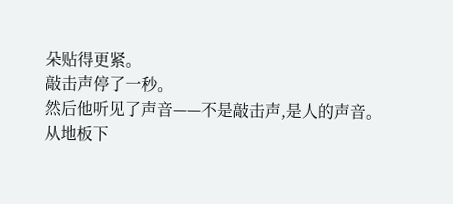朵贴得更紧。
敲击声停了一秒。
然后他听见了声音——不是敲击声,是人的声音。
从地板下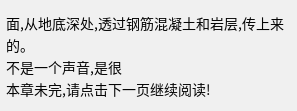面,从地底深处,透过钢筋混凝土和岩层,传上来的。
不是一个声音,是很
本章未完,请点击下一页继续阅读!